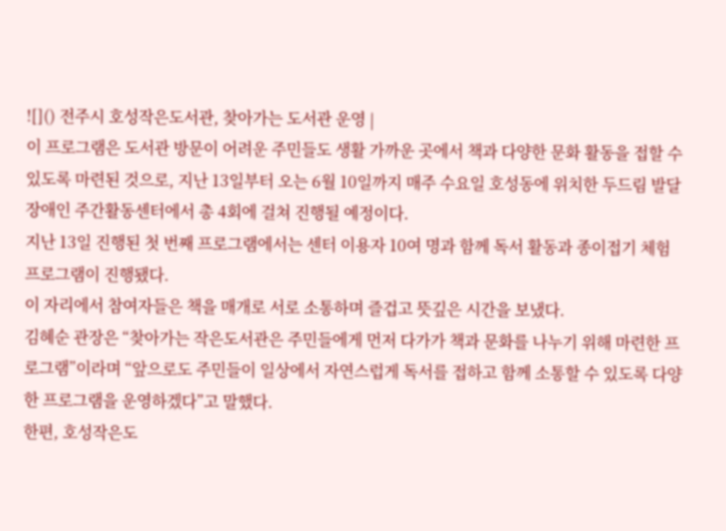![]() 전주시 호성작은도서관, 찾아가는 도서관 운영 |
이 프로그램은 도서관 방문이 어려운 주민들도 생활 가까운 곳에서 책과 다양한 문화 활동을 접할 수 있도록 마련된 것으로, 지난 13일부터 오는 6월 10일까지 매주 수요일 호성동에 위치한 두드림 발달장애인 주간활동센터에서 총 4회에 걸쳐 진행될 예정이다.
지난 13일 진행된 첫 번째 프로그램에서는 센터 이용자 10여 명과 함께 독서 활동과 종이접기 체험 프로그램이 진행됐다.
이 자리에서 참여자들은 책을 매개로 서로 소통하며 즐겁고 뜻깊은 시간을 보냈다.
김혜순 관장은 “찾아가는 작은도서관은 주민들에게 먼저 다가가 책과 문화를 나누기 위해 마련한 프로그램”이라며 “앞으로도 주민들이 일상에서 자연스럽게 독서를 접하고 함께 소통할 수 있도록 다양한 프로그램을 운영하겠다”고 말했다.
한편, 호성작은도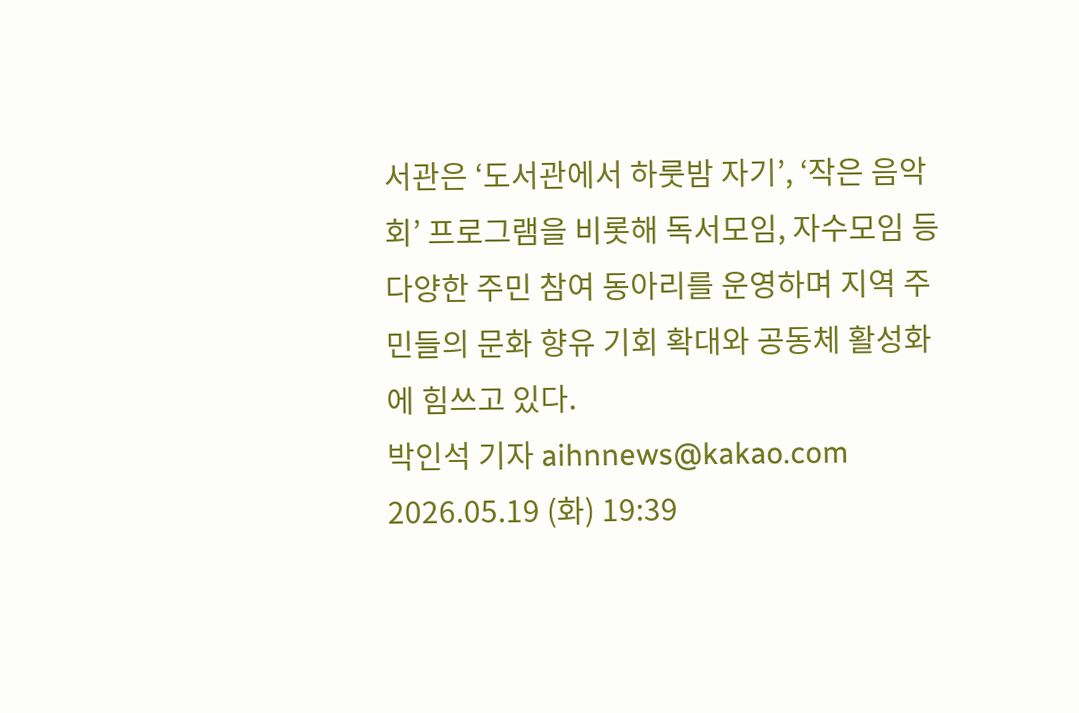서관은 ‘도서관에서 하룻밤 자기’, ‘작은 음악회’ 프로그램을 비롯해 독서모임, 자수모임 등 다양한 주민 참여 동아리를 운영하며 지역 주민들의 문화 향유 기회 확대와 공동체 활성화에 힘쓰고 있다.
박인석 기자 aihnnews@kakao.com
2026.05.19 (화) 19:39